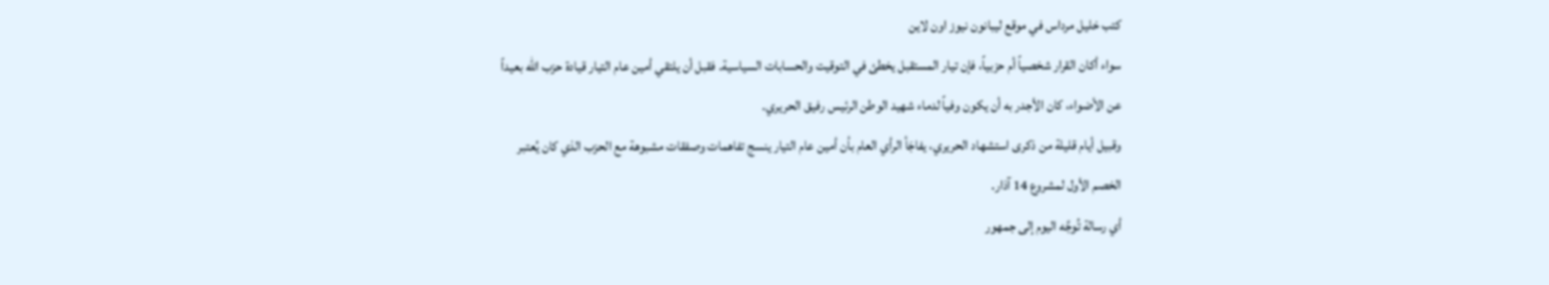كتب خليل مرداس في موقع ليبانون نيوز اون لاين
سواء أكان القرار شخصياً أم حزبياً، فإن تيار المستقبل يخطئ في التوقيت والحسابات السياسية. فقبل أن يلتقي أمين عام التيار قيادة حزب الله بعيداً عن الأضواء، كان الأجدر به أن يكون وفياً لدماء شهيد الوطن الرئيس رفيق الحريري.
وقبيل أيام قليلة من ذكرى استشهاد الحريري، يفاجَأ الرأي العام بأن أمين عام التيار ينسج تفاهمات وصفقات مشبوهة مع الحزب الذي كان يُعتبر الخصم الأول لمشروع 14 آذار.
أي رسالة تُوجَّه اليوم إلى جمهور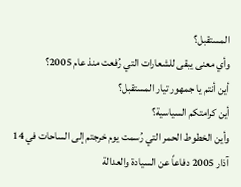المستقبل؟
وأي معنى يبقى للشعارات التي رُفعت منذ عام 2005؟
أين أنتم يا جمهور تيار المستقبل؟
أين كرامتكم السياسية؟
وأين الخطوط الحمر التي رُسمت يوم خرجتم إلى الساحات في 14 آذار 2005 دفاعاً عن السيادة والعدالة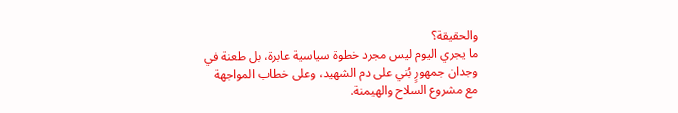والحقيقة؟
ما يجري اليوم ليس مجرد خطوة سياسية عابرة، بل طعنة في وجدان جمهورٍ بُني على دم الشهيد، وعلى خطاب المواجهة مع مشروع السلاح والهيمنة.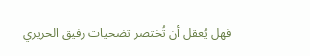فهل يُعقل أن تُختصر تضحيات رفيق الحريري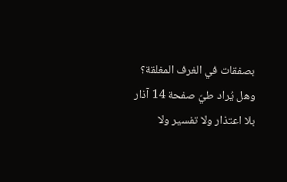بصفقات في الغرف المغلقة؟
وهل يُراد طيّ صفحة 14 آذار بلا اعتذار ولا تفسير ولا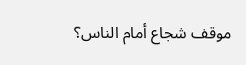موقف شجاع أمام الناس؟